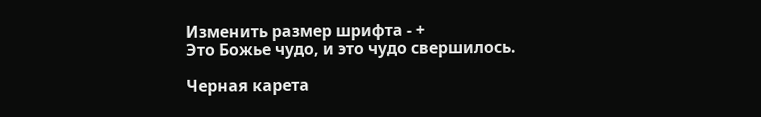Изменить размер шрифта - +
Это Божье чудо, и это чудо свершилось.

Черная карета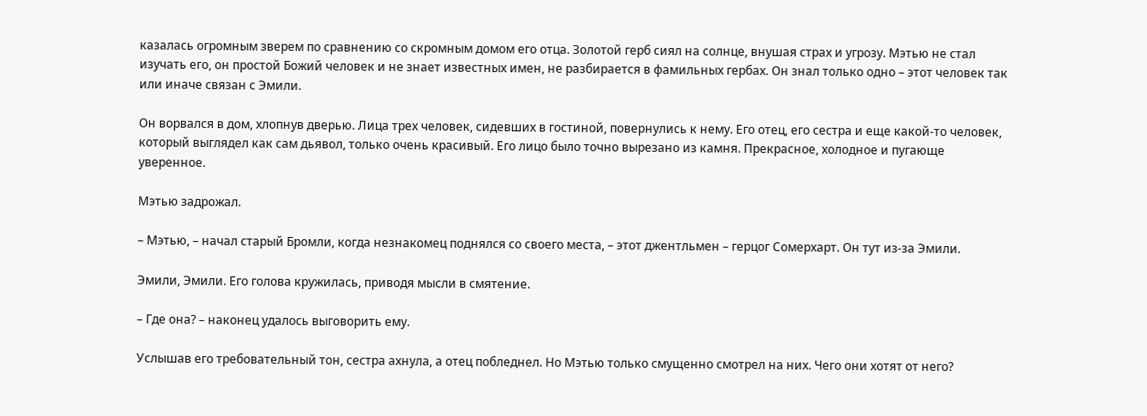казалась огромным зверем по сравнению со скромным домом его отца. Золотой герб сиял на солнце, внушая страх и угрозу. Мэтью не стал изучать его, он простой Божий человек и не знает известных имен, не разбирается в фамильных гербах. Он знал только одно – этот человек так или иначе связан с Эмили.

Он ворвался в дом, хлопнув дверью. Лица трех человек, сидевших в гостиной, повернулись к нему. Его отец, его сестра и еще какой-то человек, который выглядел как сам дьявол, только очень красивый. Его лицо было точно вырезано из камня. Прекрасное, холодное и пугающе уверенное.

Мэтью задрожал.

– Мэтью, – начал старый Бромли, когда незнакомец поднялся со своего места, – этот джентльмен – герцог Сомерхарт. Он тут из-за Эмили.

Эмили, Эмили. Его голова кружилась, приводя мысли в смятение.

– Где она? – наконец удалось выговорить ему.

Услышав его требовательный тон, сестра ахнула, а отец побледнел. Но Мэтью только смущенно смотрел на них. Чего они хотят от него?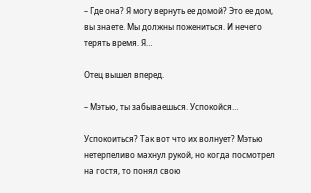– Где она? Я могу вернуть ее домой? Это ее дом, вы знаете. Мы должны пожениться. И нечего терять время. Я…

Отец вышел вперед.

– Мэтью, ты забываешься. Успокойся…

Успокоиться? Так вот что их волнует? Мэтью нетерпеливо махнул рукой, но когда посмотрел на гостя, то понял свою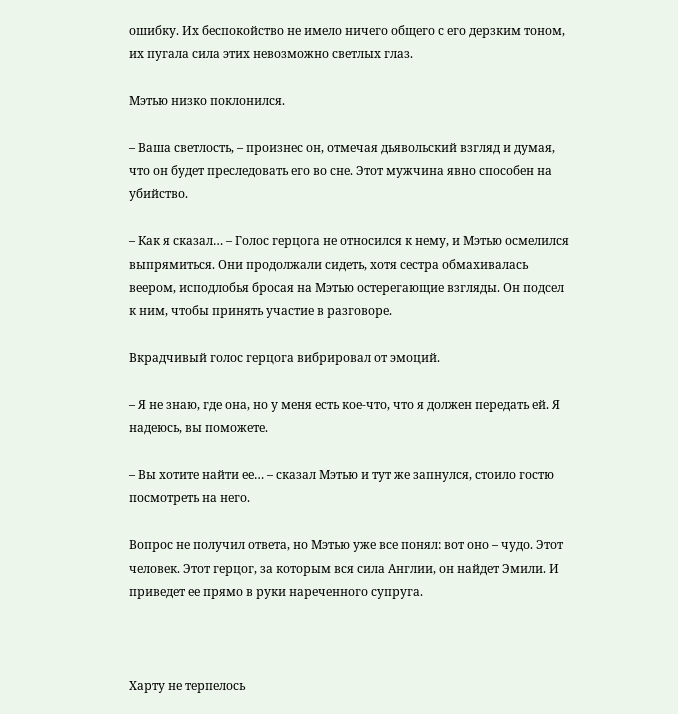ошибку. Их беспокойство не имело ничего общего с его дерзким тоном, их пугала сила этих невозможно светлых глаз.

Мэтью низко поклонился.

– Ваша светлость, – произнес он, отмечая дьявольский взгляд и думая, что он будет преследовать его во сне. Этот мужчина явно способен на убийство.

– Как я сказал… – Голос герцога не относился к нему, и Мэтью осмелился выпрямиться. Они продолжали сидеть, хотя сестра обмахивалась веером, исподлобья бросая на Мэтью остерегающие взгляды. Он подсел к ним, чтобы принять участие в разговоре.

Вкрадчивый голос герцога вибрировал от эмоций.

– Я не знаю, где она, но у меня есть кое-что, что я должен передать ей. Я надеюсь, вы поможете.

– Вы хотите найти ее… – сказал Мэтью и тут же запнулся, стоило гостю посмотреть на него.

Вопрос не получил ответа, но Мэтью уже все понял: вот оно – чудо. Этот человек. Этот герцог, за которым вся сила Англии, он найдет Эмили. И приведет ее прямо в руки нареченного супруга.



Харту не терпелось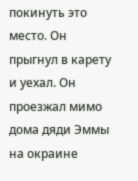покинуть это место. Он прыгнул в карету и уехал. Он проезжал мимо дома дяди Эммы на окраине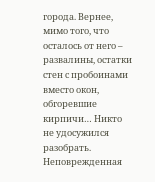города. Вернее, мимо того, что осталось от него – развалины, остатки стен с пробоинами вместо окон, обгоревшие кирпичи… Никто не удосужился разобрать. Неповрежденная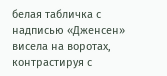белая табличка с надписью «Дженсен» висела на воротах, контрастируя с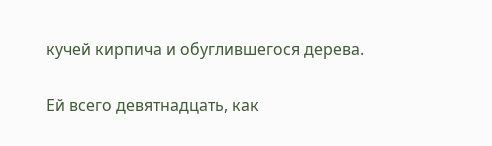кучей кирпича и обуглившегося дерева.

Ей всего девятнадцать, как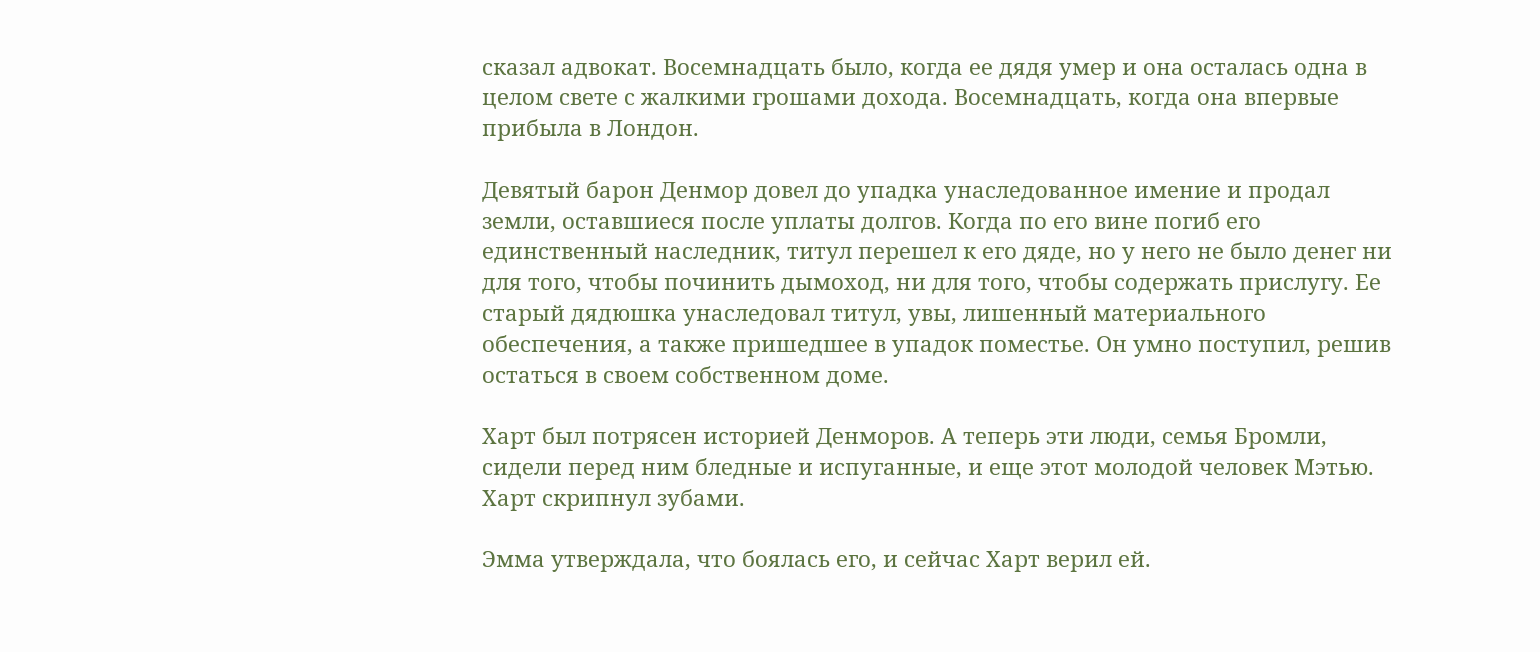сказал адвокат. Восемнадцать было, когда ее дядя умер и она осталась одна в целом свете с жалкими грошами дохода. Восемнадцать, когда она впервые прибыла в Лондон.

Девятый барон Денмор довел до упадка унаследованное имение и продал земли, оставшиеся после уплаты долгов. Когда по его вине погиб его единственный наследник, титул перешел к его дяде, но у него не было денег ни для того, чтобы починить дымоход, ни для того, чтобы содержать прислугу. Ее старый дядюшка унаследовал титул, увы, лишенный материального обеспечения, а также пришедшее в упадок поместье. Он умно поступил, решив остаться в своем собственном доме.

Харт был потрясен историей Денморов. А теперь эти люди, семья Бромли, сидели перед ним бледные и испуганные, и еще этот молодой человек Мэтью. Харт скрипнул зубами.

Эмма утверждала, что боялась его, и сейчас Харт верил ей.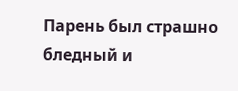Парень был страшно бледный и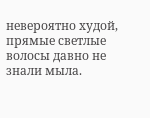невероятно худой, прямые светлые волосы давно не знали мыла.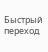Быстрый переход